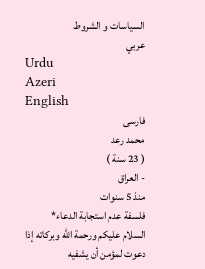السیاسات و الشروط
عربي
Urdu
Azeri
English
فارسی
محمد رعد
( 23 سنة )
- العراق
منذ 5 سنوات
فلسفة عدم استجابة الدعاء*
السلام عليكم ورحمة الله وبركاته إذا دعوت لمؤمن أن يشفيه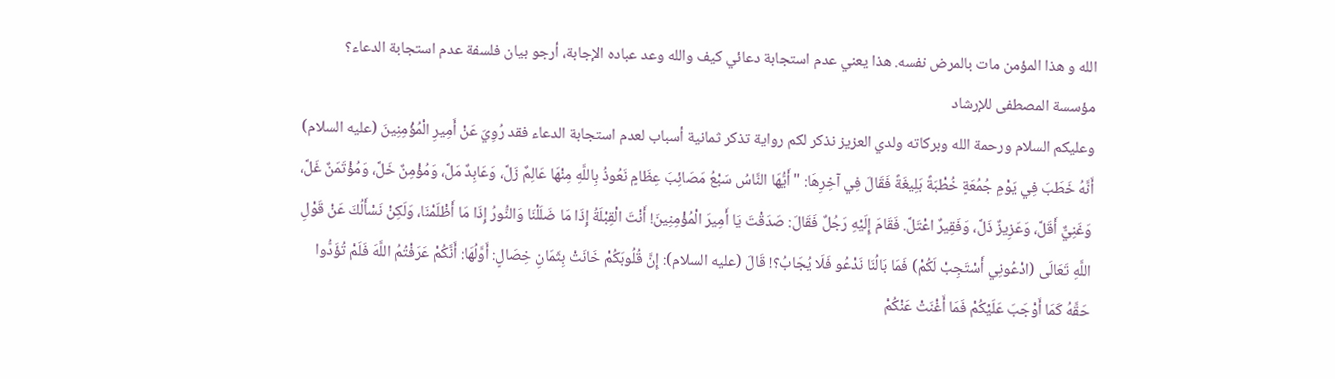الله و هذا المؤمن مات بالمرض نفسه. هذا يعني عدم استجابة دعائي كيف والله وعد عباده الإجابة، أرجو بيان فلسفة عدم استجابة الدعاء؟
مؤسسة المصطفى للإرشاد
وعليكم السلام ورحمة الله وبركاته ولدي العزيز نذكر لكم رواية تذكر ثمانية أسباب لعدم استجابة الدعاء فقد رُوِيَ عَنْ أَمِيرِ الْمُؤْمِنِينَ (عليه السلام) أَنَّهُ خَطَبَ فِي يَوْمِ جُمُعَةٍ خُطْبَةً بَلِيغَةً فَقَالَ فِي آخِرِهَا: "أَيُّهَا النَّاسُ سَبْعُ مَصَائِبَ عِظَامٍ نَعُوذُ بِاللَّهِ مِنْهَا عَالِمٌ زَلَّ، وَعَابِدٌ مَلَّ، وَمُؤْمِنٌ خَلَّ، وَمُؤْتَمَنٌ غَلَّ، وَغَنِيٌّ أَقَلَّ، وَعَزِيزٌ ذَلَّ، وَفَقِيرٌ اعْتَلَّ. فَقَامَ إِلَيْهِ رَجُلٌ فَقَالَ: صَدَقْتَ يَا أَمِيرَ الْمُؤْمِنِينَ! أَنْتَ الْقِبْلَةُ إِذَا مَا ضَلَلْنَا وَالنُّورُ إِذَا مَا أَظْلَمْنَا، وَلَكِنْ نَسْأَلُكَ عَنْ قَوْلِ اللَّهِ تَعَالَى (ادْعُونِي أَسْتَجِبْ لَكُمْ) فَمَا بَالُنَا نَدْعُو فَلَا يُجَابُ؟! قَالَ (عليه السلام): إِنَّ قُلُوبَكُمْ خَانَتْ بِثَمَانِ خِصَالٍ: أَوَّلُهَا: أَنَّكُمْ عَرَفْتُمُ اللَّهَ فَلَمْ تُؤَدُّوا حَقَّهُ كَمَا أَوْجَبَ عَلَيْكُمْ فَمَا أَغْنَتْ عَنْكُمْ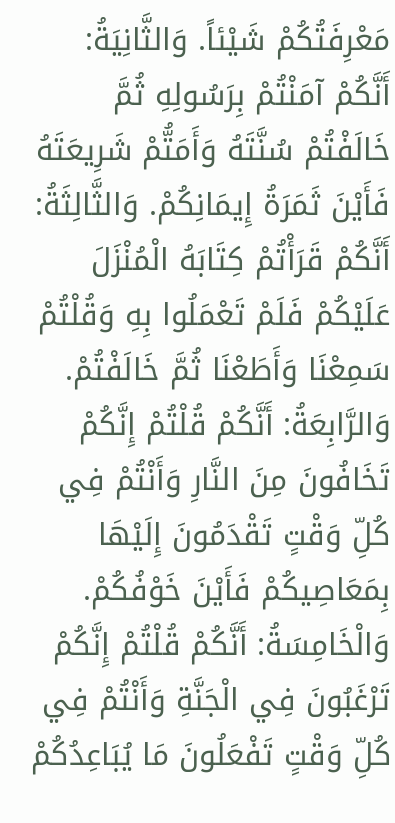مَعْرِفَتُكُمْ شَيْئاً. وَالثَّانِيَةُ: أَنَّكُمْ آمَنْتُمْ بِرَسُولِهِ ثُمَّ خَالَفْتُمْ سُنَّتَهُ وَأَمَتُّمْ شَرِيعَتَهُ فَأَيْنَ ثَمَرَةُ إِيمَانِكُمْ. وَالثَّالِثَةُ: أَنَّكُمْ قَرَأْتُمْ كِتَابَهُ الْمُنْزَلَ عَلَيْكُمْ فَلَمْ تَعْمَلُوا بِهِ وَقُلْتُمْ سَمِعْنَا وَأَطَعْنَا ثُمَّ خَالَفْتُمْ. وَالرَّابِعَةُ: أَنَّكُمْ قُلْتُمْ إِنَّكُمْ تَخَافُونَ مِنَ النَّارِ وَأَنْتُمْ فِي كُلِّ وَقْتٍ تَقْدَمُونَ إِلَيْهَا بِمَعَاصِيكُمْ فَأَيْنَ خَوْفُكُمْ. وَالْخَامِسَةُ: أَنَّكُمْ قُلْتُمْ إِنَّكُمْ تَرْغَبُونَ فِي الْجَنَّةِ وَأَنْتُمْ فِي كُلِّ وَقْتٍ تَفْعَلُونَ مَا يُبَاعِدُكُمْ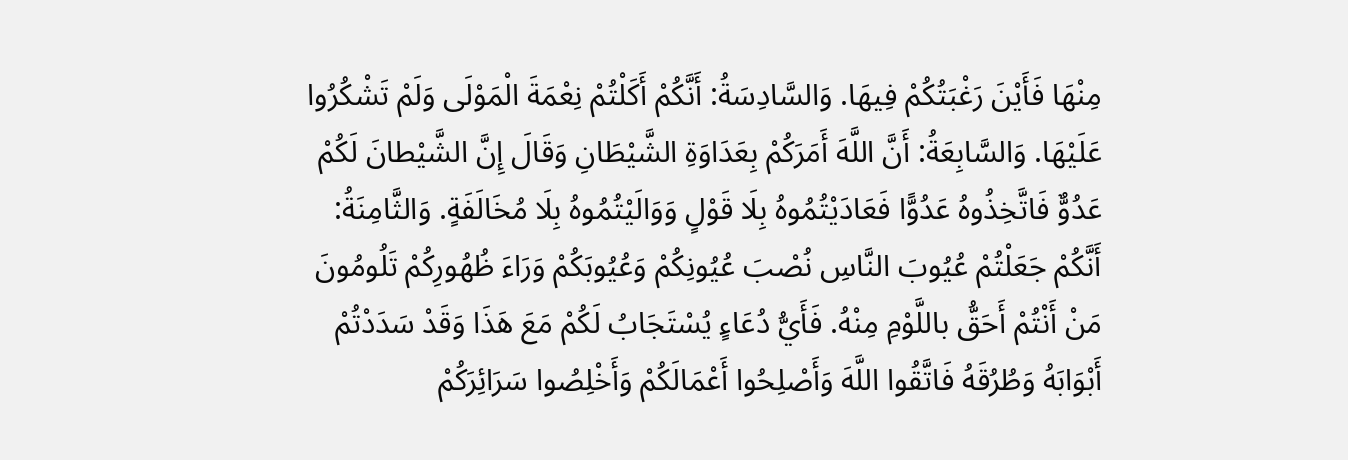مِنْهَا فَأَيْنَ رَغْبَتُكُمْ فِيهَا. وَالسَّادِسَةُ: أَنَّكُمْ أَكَلْتُمْ نِعْمَةَ الْمَوْلَى وَلَمْ تَشْكُرُوا عَلَيْهَا. وَالسَّابِعَةُ: أَنَّ اللَّهَ أَمَرَكُمْ بِعَدَاوَةِ الشَّيْطَانِ وَقَالَ إِنَّ الشَّيْطانَ لَكُمْ عَدُوٌّ فَاتَّخِذُوهُ عَدُوًّا فَعَادَيْتُمُوهُ بِلَا قَوْلٍ وَوَالَيْتُمُوهُ بِلَا مُخَالَفَةٍ. وَالثَّامِنَةُ: أَنَّكُمْ جَعَلْتُمْ عُيُوبَ النَّاسِ نُصْبَ عُيُونِكُمْ وَعُيُوبَكُمْ وَرَاءَ ظُهُورِكُمْ تَلُومُونَ مَنْ أَنْتُمْ أَحَقُّ باللَّوْمِ مِنْهُ. فَأَيُّ دُعَاءٍ يُسْتَجَابُ لَكُمْ مَعَ هَذَا وَقَدْ سَدَدْتُمْ أَبْوَابَهُ وَطُرُقَهُ فَاتَّقُوا اللَّهَ وَأَصْلِحُوا أَعْمَالَكُمْ وَأَخْلِصُوا سَرَائِرَكُمْ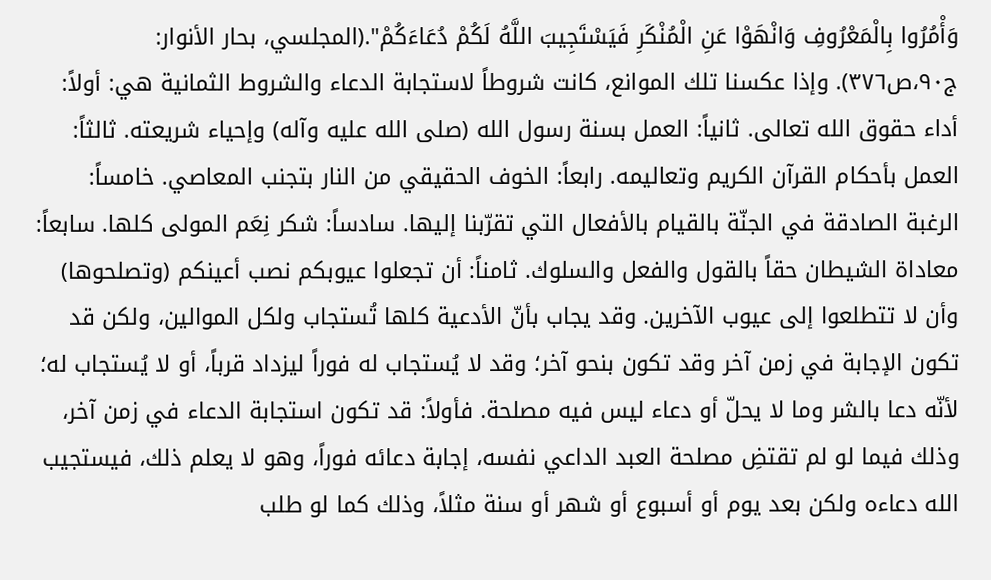وَأْمُرُوا بِالْمَعْرُوفِ وَانْهَوْا عَنِ الْمُنْكَرِ فَيَسْتَجِيبَ اللَّهُ لَكُمْ دُعَاءَكُمْ".(المجلسي، بحار الأنوار: ج٩٠،ص٣٧٦). وإذا عكسنا تلك الموانع، كانت شروطاً لاستجابة الدعاء والشروط الثمانية هي: أولاً: أداء حقوق الله تعالى. ثانياً: العمل بسنة رسول الله (صلى الله عليه وآله) وإحياء شريعته. ثالثاً: العمل بأحكام القرآن الكريم وتعاليمه. رابعاً: الخوف الحقيقي من النار بتجنب المعاصي. خامساً: الرغبة الصادقة في الجنّة بالقيام بالأفعال التي تقرّبنا إليها. سادساً: شكر نِعَم المولى كلها. سابعاً: معاداة الشيطان حقاً بالقول والفعل والسلوك. ثامناً: أن تجعلوا عيوبكم نصب أعينكم (وتصلحوها) وأن لا تتطلعوا إلى عيوب الآخرين. وقد يجاب بأنّ الأدعية كلها تُستجاب ولكل الموالين، ولكن قد تكون الإجابة في زمن آخر وقد تكون بنحو آخر؛ وقد لا يُستجاب له فوراً ليزداد قرباً، أو لا يُستجاب له؛ لأنّه دعا بالشر وما لا يحلّ أو دعاء ليس فيه مصلحة. فأولاً: قد تكون استجابة الدعاء في زمن آخر، وذلك فيما لو لم تقتضِ مصلحة العبد الداعي نفسه، إجابة دعائه فوراً، وهو لا يعلم ذلك، فيستجيب الله دعاءه ولكن بعد يوم أو أسبوع أو شهر أو سنة مثلاً، وذلك كما لو طلب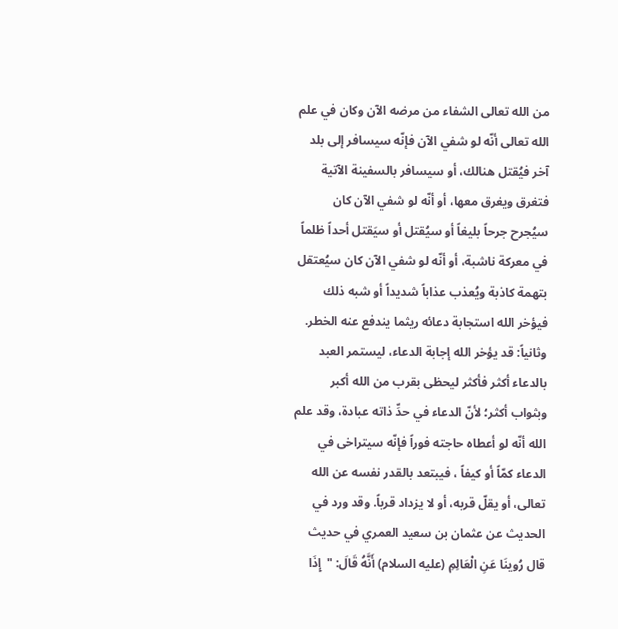من الله تعالى الشفاء من مرضه الآن وكان في علم الله تعالى أنّه لو شفي الآن فإنّه سيسافر إلى بلد آخر فيُقتل هنالك، أو سيسافر بالسفينة الآتية فتغرق ويغرق معها، أو أنّه لو شفي الآن كان سيُجرح جرحاً بليغاً أو سيُقتل أو سيَقتل أحداً ظلماً في معركة ناشبة، أو أنّه لو شفي الآن كان سيُعتقل بتهمة كاذبة ويُعذب عذاباً شديداً أو شبه ذلك فيؤخر الله استجابة دعائه ريثما يندفع عنه الخطر. وثانياً: قد يؤخر الله إجابة الدعاء، ليستمر العبد بالدعاء أكثر فأكثر ليحظى بقرب من الله أكبر وبثواب أكثر؛ لأنّ الدعاء في حدِّ ذاته عبادة، وقد علم الله أنّه لو أعطاه حاجته فوراً فإنّه سيتراخى في الدعاء كمّاً أو كيفاً ، فيبتعد بالقدر نفسه عن الله تعالى، أو يقلّ قربه، أو لا يزداد قرباً. وقد ورد في الحديث عن عثمان بن سعيد العمري في حديث قال رُوينَا عَنِ الْعَالِمِ (عليه السلام) أَنَّهُ قَالَ: "إِذَا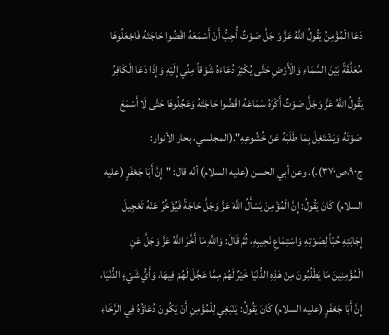دَعَا الْمُؤْمِنُ يَقُولُ اللَّهُ عَزَّ وَ جَلَّ صَوْتٌ أُحِبُّ أَنْ أَسْمَعَهُ اقْضُوا حَاجَتَهُ فَاجْعَلُوهَا مُعَلَّقَةً بَيْنَ السَّمَاءِ وَالْأَرْضِ حَتَّى يُكْثِرَ دُعَاءَهُ شَوْقاً مِنِّي إِلَيْهِ وَإِذَا دَعَا الْكَافِرُ يَقُولُ اللَّهُ عَزَّ وَجَلَّ صَوْتٌ أَكْرَهُ سَمَاعَهُ اقْضُوا حَاجَتَهُ وَعَجِّلُوهَا حَتَّى لَا أَسْمَعَ صَوْتَهُ وَيَشْتَغِلَ بِمَا طَلَبَهُ عَنْ خُشُوعِهِ".(المجلسي، بحار الأنوار: ج٩٠،ص٣٧٠).). وعن أبي الحسن (عليه السلام) أنّه قال: "إِنَّ أَبَا جَعْفَرٍ (عليه السلام) كَانَ يَقُولُ: إِنَّ الْمُؤْمِنَ يَسْأَلُ اللَّهَ عَزَّ وَجَلَّ حَاجَةً فَيُؤَخِّرُ عَنْهُ تَعْجِيلَ إِجَابَتِهِ حُبّاً لِصَوْتِهِ وَاسْتِمَاعِ نَحِيبِهِ، ثُمَّ قَالَ: وَاللَّهِ مَا أَخَّرَ اللَّهُ عَزَّ وَجَلَّ عَنِ الْمُؤْمِنِينَ مَا يَطْلُبُونَ مِنْ هَذِهِ الدُّنْيَا خَيْرٌ لَهُمْ مِمَّا عَجَّلَ لَهُمْ فِيهَا، وَأَيُّ شَيْءٍ الدُّنْيَا، إِنَّ أَبَا جَعْفَرٍ (عليه السلام) كَانَ يَقُولُ: يَنْبَغِي لِلْمُؤْمِنِ أَنْ يَكُونَ دُعَاؤُهُ فِي الرَّخَاءِ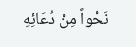نَحْواً مِنْ دُعَائِهِ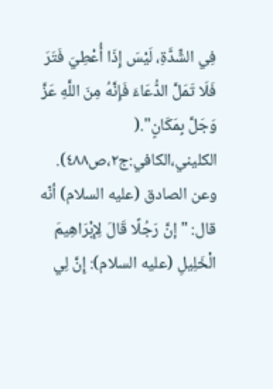فِي الشِّدَّةِ، لَيْسَ إِذَا أُعْطِيَ فَتَرَ فَلَا تَمَلَّ الدُّعَاءَ فَإِنَّهُ مِنَ اللَّهِ عَزَّ وَجَلَّ بِمَكَانٍ".( الكليني،الكافي:ج٢،ص٤٨٨). وعن الصادق (عليه السلام) أنّه قال: "إنَّ رَجُلًا قَالَ لِإِبْرَاهِيمَ الْخَلِيلِ (عليه السلام): إِنَّ لِي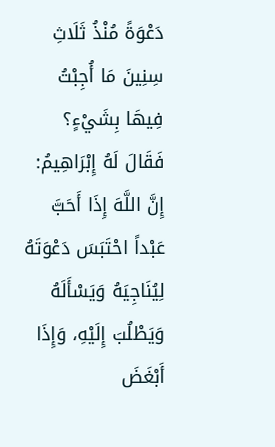دَعْوَةً مُنْذُ ثَلَاثِ سِنِينَ مَا أُجِبْتُ فِيهَا بِشَيْءٍ؟ فَقَالَ لَهُ إِبْرَاهِيمُ: إِنَّ اللَّهَ إِذَا أَحَبَّ عَبْداً احْتَبَسَ دَعْوَتَهُ لِيُنَاجِيَهُ وَيَسْأَلَهُ وَيَطْلُبَ إِلَيْهِ، وَإِذَا أَبْغَضَ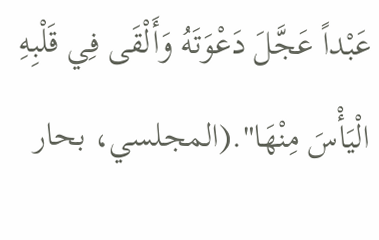عَبْداً عَجَّلَ دَعْوَتَهُ وَأَلْقَى فِي قَلْبِهِ الْيَأْسَ مِنْهَا".(المجلسي، بحار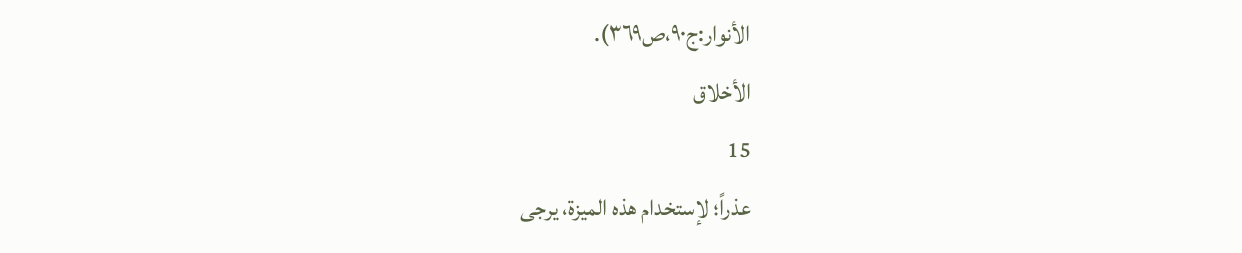الأنوار:ج٩٠،ص٣٦٩).
الأخلاق
15
عذراً؛ لإستخدام هذه الميزة، يرجى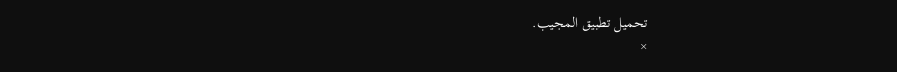تحميل تطبيق المجيب.
×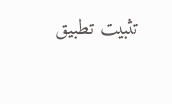تثبيت تطبيق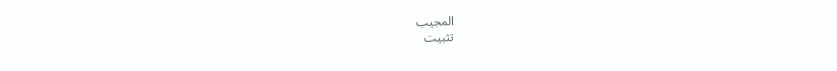المجيب
تثبيت